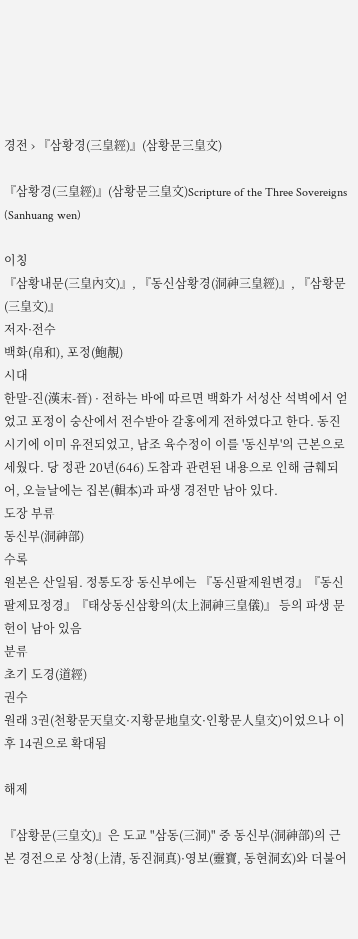경전 › 『삼황경(三皇經)』(삼황문三皇文)

『삼황경(三皇經)』(삼황문三皇文)Scripture of the Three Sovereigns (Sanhuang wen)

이칭
『삼황내문(三皇內文)』, 『동신삼황경(洞神三皇經)』, 『삼황문(三皇文)』
저자·전수
백화(帛和), 포정(鮑靚)
시대
한말-진(漢末-晉) · 전하는 바에 따르면 백화가 서성산 석벽에서 얻었고 포정이 숭산에서 전수받아 갈홍에게 전하였다고 한다. 동진 시기에 이미 유전되었고, 남조 육수정이 이를 '동신부'의 근본으로 세웠다. 당 정관 20년(646) 도참과 관련된 내용으로 인해 금훼되어, 오늘날에는 집본(輯本)과 파생 경전만 남아 있다.
도장 부류
동신부(洞神部)
수록
원본은 산일됨. 정통도장 동신부에는 『동신팔제원변경』『동신팔제묘정경』『태상동신삼황의(太上洞神三皇儀)』 등의 파생 문헌이 남아 있음
분류
초기 도경(道經)
권수
원래 3권(천황문天皇文·지황문地皇文·인황문人皇文)이었으나 이후 14권으로 확대됨

해제

『삼황문(三皇文)』은 도교 "삼동(三洞)" 중 동신부(洞神部)의 근본 경전으로 상청(上清, 동진洞真)·영보(靈寶, 동현洞玄)와 더불어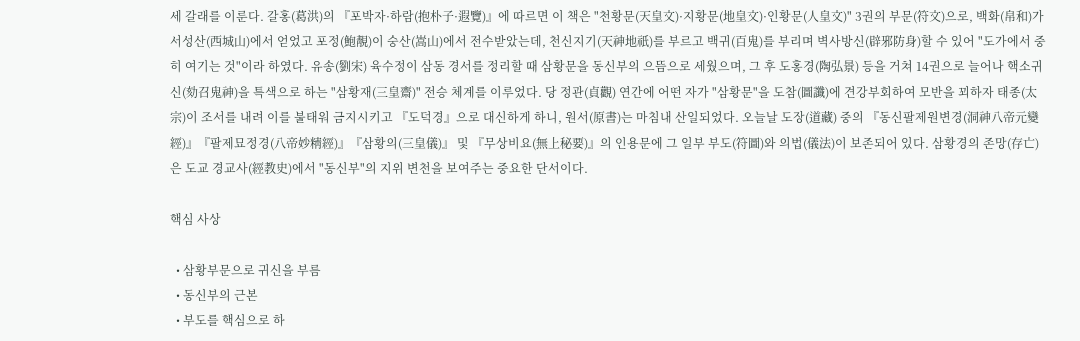세 갈래를 이룬다. 갈홍(葛洪)의 『포박자·하람(抱朴子·遐覽)』에 따르면 이 책은 "천황문(天皇文)·지황문(地皇文)·인황문(人皇文)" 3권의 부문(符文)으로, 백화(帛和)가 서성산(西城山)에서 얻었고 포정(鮑靚)이 숭산(嵩山)에서 전수받았는데, 천신지기(天神地祇)를 부르고 백귀(百鬼)를 부리며 벽사방신(辟邪防身)할 수 있어 "도가에서 중히 여기는 것"이라 하였다. 유송(劉宋) 육수정이 삼동 경서를 정리할 때 삼황문을 동신부의 으뜸으로 세웠으며, 그 후 도홍경(陶弘景) 등을 거쳐 14권으로 늘어나 핵소귀신(劾召鬼神)을 특색으로 하는 "삼황재(三皇齋)" 전승 체계를 이루었다. 당 정관(貞觀) 연간에 어떤 자가 "삼황문"을 도참(圖讖)에 견강부회하여 모반을 꾀하자 태종(太宗)이 조서를 내려 이를 불태워 금지시키고 『도덕경』으로 대신하게 하니, 원서(原書)는 마침내 산일되었다. 오늘날 도장(道藏) 중의 『동신팔제원변경(洞神八帝元變經)』『팔제묘정경(八帝妙精經)』『삼황의(三皇儀)』 및 『무상비요(無上秘要)』의 인용문에 그 일부 부도(符圖)와 의법(儀法)이 보존되어 있다. 삼황경의 존망(存亡)은 도교 경교사(經教史)에서 "동신부"의 지위 변천을 보여주는 중요한 단서이다.

핵심 사상

  • 삼황부문으로 귀신을 부름
  • 동신부의 근본
  • 부도를 핵심으로 하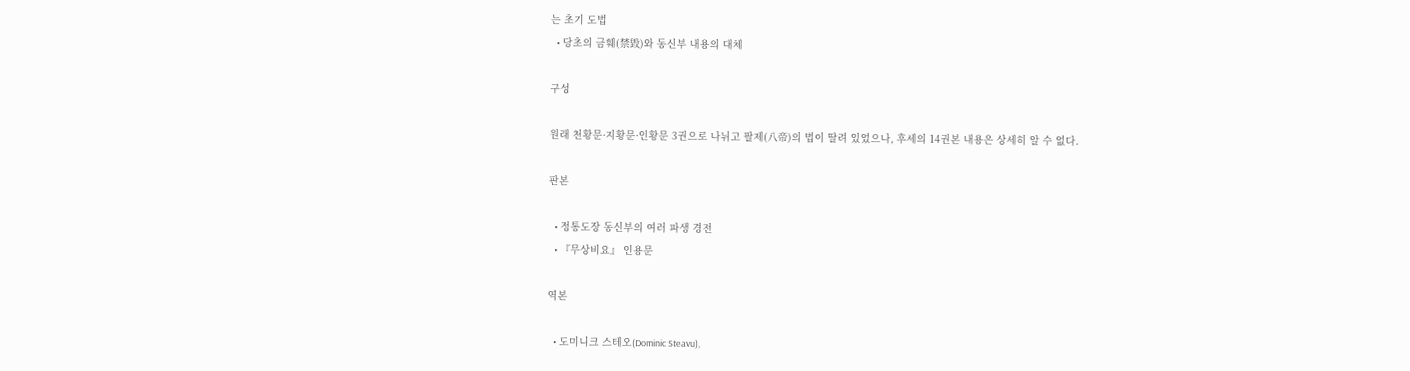는 초기 도법
  • 당초의 금훼(禁毀)와 동신부 내용의 대체

구성

원래 천황문·지황문·인황문 3권으로 나뉘고 팔제(八帝)의 법이 딸려 있었으나, 후세의 14권본 내용은 상세히 알 수 없다.

판본

  • 정통도장 동신부의 여러 파생 경전
  • 『무상비요』 인용문

역본

  • 도미니크 스테오(Dominic Steavu),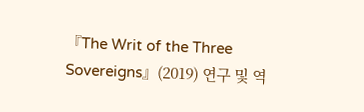『The Writ of the Three Sovereigns』(2019) 연구 및 역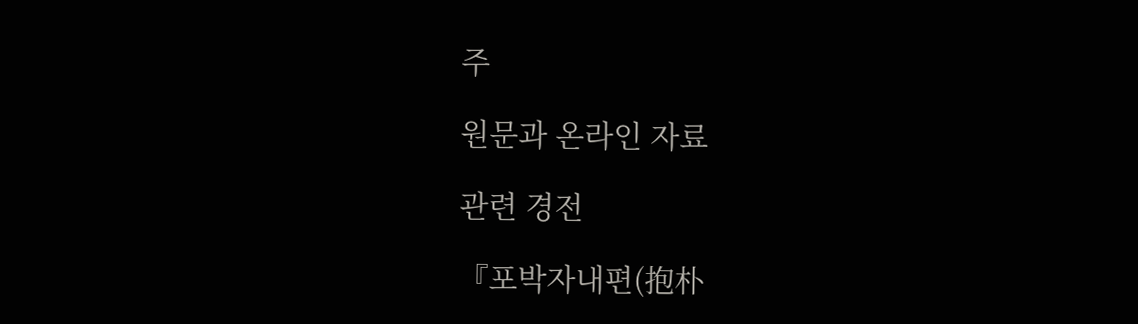주

원문과 온라인 자료

관련 경전

『포박자내편(抱朴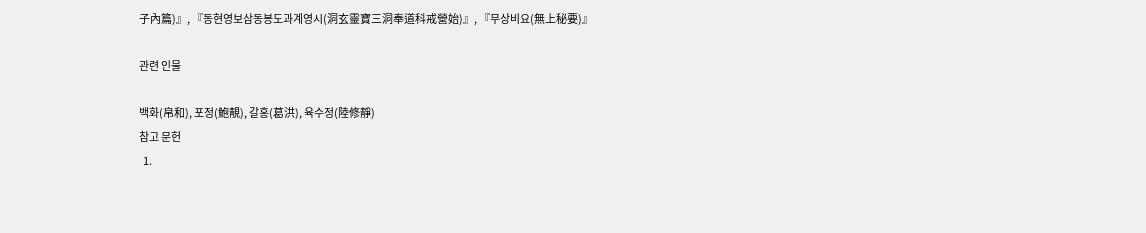子內篇)』, 『동현영보삼동봉도과계영시(洞玄靈寶三洞奉道科戒營始)』, 『무상비요(無上秘要)』

관련 인물

백화(帛和), 포정(鮑靚), 갈홍(葛洪), 육수정(陸修靜)
참고 문헌
  1.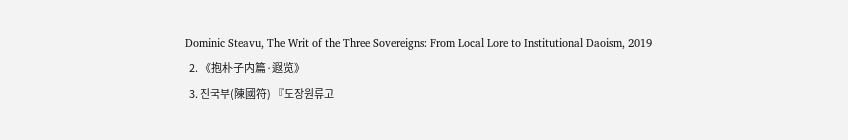Dominic Steavu, The Writ of the Three Sovereigns: From Local Lore to Institutional Daoism, 2019
  2. 《抱朴子内篇·遐览》
  3. 진국부(陳國符) 『도장원류고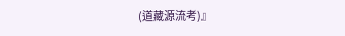(道藏源流考)』